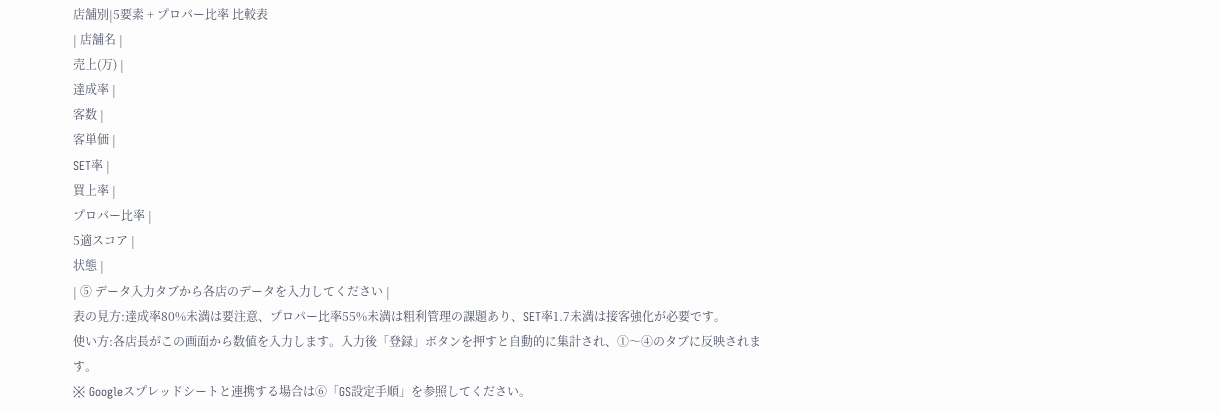店舗別|5要素 + プロパー比率 比較表
| 店舗名 |
売上(万) |
達成率 |
客数 |
客単価 |
SET率 |
買上率 |
プロパー比率 |
5適スコア |
状態 |
| ⑤ データ入力タブから各店のデータを入力してください |
表の見方:達成率80%未満は要注意、プロパー比率55%未満は粗利管理の課題あり、SET率1.7未満は接客強化が必要です。
使い方:各店長がこの画面から数値を入力します。入力後「登録」ボタンを押すと自動的に集計され、①〜④のタブに反映されます。
※ Googleスプレッドシートと連携する場合は⑥「GS設定手順」を参照してください。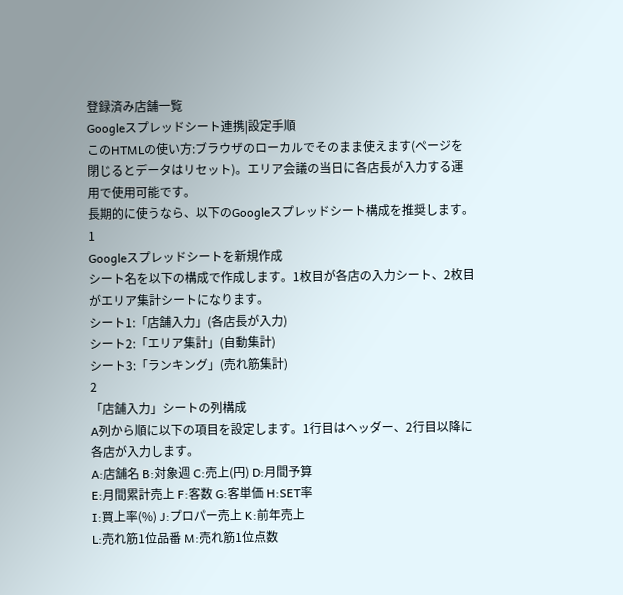登録済み店舗一覧
Googleスプレッドシート連携|設定手順
このHTMLの使い方:ブラウザのローカルでそのまま使えます(ページを閉じるとデータはリセット)。エリア会議の当日に各店長が入力する運用で使用可能です。
長期的に使うなら、以下のGoogleスプレッドシート構成を推奨します。
1
Googleスプレッドシートを新規作成
シート名を以下の構成で作成します。1枚目が各店の入力シート、2枚目がエリア集計シートになります。
シート1:「店舗入力」(各店長が入力)
シート2:「エリア集計」(自動集計)
シート3:「ランキング」(売れ筋集計)
2
「店舗入力」シートの列構成
A列から順に以下の項目を設定します。1行目はヘッダー、2行目以降に各店が入力します。
A:店舗名 B:対象週 C:売上(円) D:月間予算
E:月間累計売上 F:客数 G:客単価 H:SET率
I:買上率(%) J:プロパー売上 K:前年売上
L:売れ筋1位品番 M:売れ筋1位点数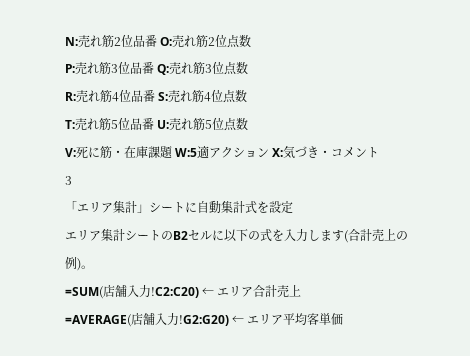N:売れ筋2位品番 O:売れ筋2位点数
P:売れ筋3位品番 Q:売れ筋3位点数
R:売れ筋4位品番 S:売れ筋4位点数
T:売れ筋5位品番 U:売れ筋5位点数
V:死に筋・在庫課題 W:5適アクション X:気づき・コメント
3
「エリア集計」シートに自動集計式を設定
エリア集計シートのB2セルに以下の式を入力します(合計売上の例)。
=SUM(店舗入力!C2:C20) ← エリア合計売上
=AVERAGE(店舗入力!G2:G20) ← エリア平均客単価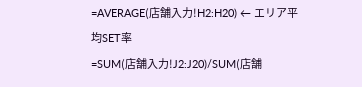=AVERAGE(店舗入力!H2:H20) ← エリア平均SET率
=SUM(店舗入力!J2:J20)/SUM(店舗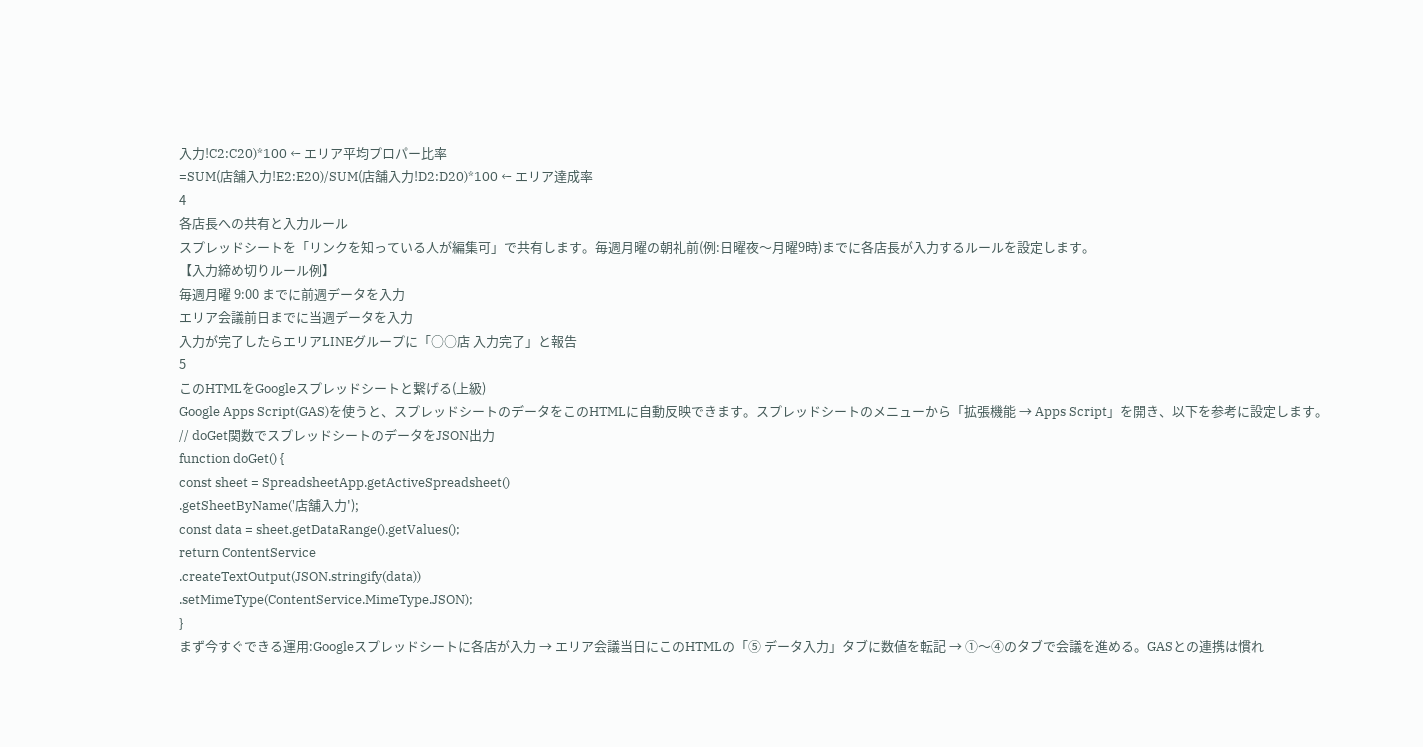入力!C2:C20)*100 ← エリア平均プロパー比率
=SUM(店舗入力!E2:E20)/SUM(店舗入力!D2:D20)*100 ← エリア達成率
4
各店長への共有と入力ルール
スプレッドシートを「リンクを知っている人が編集可」で共有します。毎週月曜の朝礼前(例:日曜夜〜月曜9時)までに各店長が入力するルールを設定します。
【入力締め切りルール例】
毎週月曜 9:00 までに前週データを入力
エリア会議前日までに当週データを入力
入力が完了したらエリアLINEグループに「○○店 入力完了」と報告
5
このHTMLをGoogleスプレッドシートと繋げる(上級)
Google Apps Script(GAS)を使うと、スプレッドシートのデータをこのHTMLに自動反映できます。スプレッドシートのメニューから「拡張機能 → Apps Script」を開き、以下を参考に設定します。
// doGet関数でスプレッドシートのデータをJSON出力
function doGet() {
const sheet = SpreadsheetApp.getActiveSpreadsheet()
.getSheetByName('店舗入力');
const data = sheet.getDataRange().getValues();
return ContentService
.createTextOutput(JSON.stringify(data))
.setMimeType(ContentService.MimeType.JSON);
}
まず今すぐできる運用:Googleスプレッドシートに各店が入力 → エリア会議当日にこのHTMLの「⑤ データ入力」タブに数値を転記 → ①〜④のタブで会議を進める。GASとの連携は慣れ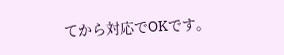てから対応でOKです。